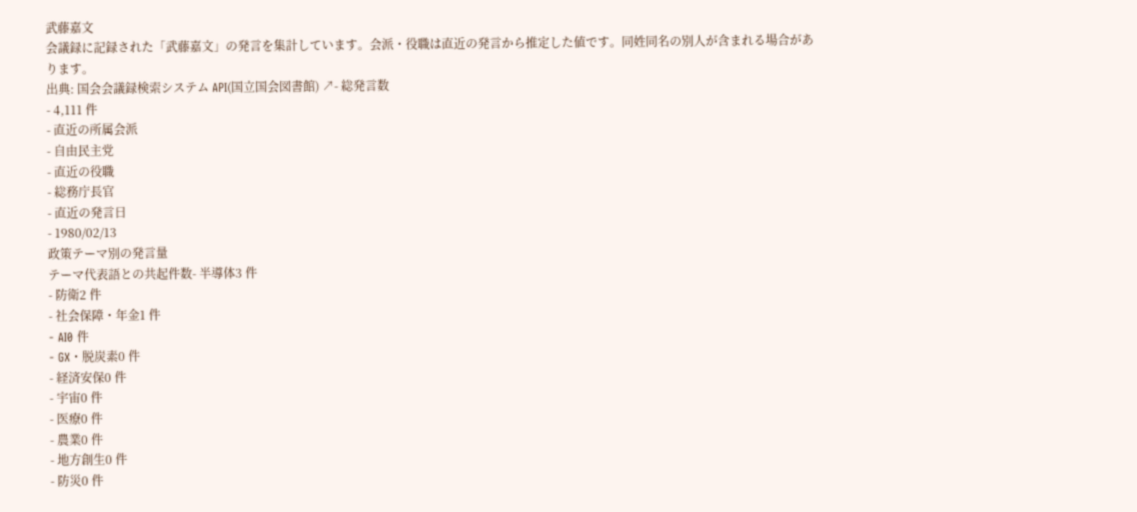武藤嘉文
会議録に記録された「武藤嘉文」の発言を集計しています。会派・役職は直近の発言から推定した値です。同姓同名の別人が含まれる場合があります。
出典: 国会会議録検索システム API(国立国会図書館) ↗- 総発言数
- 4,111 件
- 直近の所属会派
- 自由民主党
- 直近の役職
- 総務庁長官
- 直近の発言日
- 1980/02/13
政策テーマ別の発言量
テーマ代表語との共起件数- 半導体3 件
- 防衛2 件
- 社会保障・年金1 件
- AI0 件
- GX・脱炭素0 件
- 経済安保0 件
- 宇宙0 件
- 医療0 件
- 農業0 件
- 地方創生0 件
- 防災0 件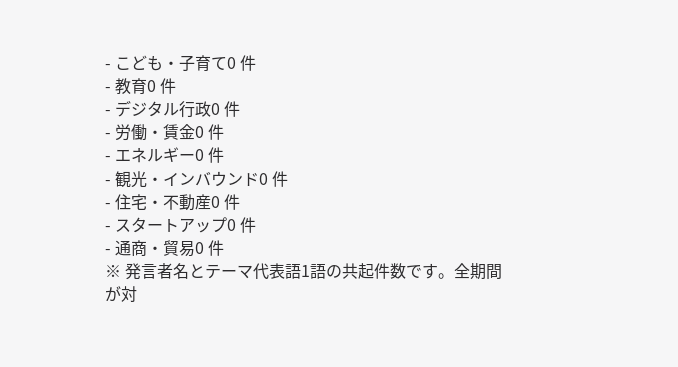- こども・子育て0 件
- 教育0 件
- デジタル行政0 件
- 労働・賃金0 件
- エネルギー0 件
- 観光・インバウンド0 件
- 住宅・不動産0 件
- スタートアップ0 件
- 通商・貿易0 件
※ 発言者名とテーマ代表語1語の共起件数です。全期間が対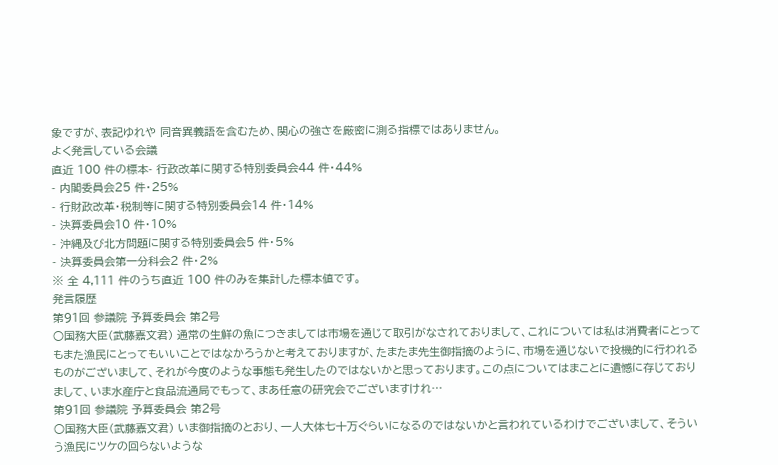象ですが、表記ゆれや 同音異義語を含むため、関心の強さを厳密に測る指標ではありません。
よく発言している会議
直近 100 件の標本- 行政改革に関する特別委員会44 件・44%
- 内閣委員会25 件・25%
- 行財政改革・税制等に関する特別委員会14 件・14%
- 決算委員会10 件・10%
- 沖縄及び北方問題に関する特別委員会5 件・5%
- 決算委員会第一分科会2 件・2%
※ 全 4,111 件のうち直近 100 件のみを集計した標本値です。
発言履歴
第91回 参議院 予算委員会 第2号
○国務大臣(武藤嘉文君) 通常の生鮮の魚につきましては市場を通じて取引がなされておりまして、これについては私は消費者にとってもまた漁民にとってもいいことではなかろうかと考えておりますが、たまたま先生御指摘のように、市場を通じないで投機的に行われるものがございまして、それが今度のような事態も発生したのではないかと思っております。この点についてはまことに遺憾に存じておりまして、いま水産庁と食品流通局でもって、まあ任意の研究会でございますけれ…
第91回 参議院 予算委員会 第2号
○国務大臣(武藤嘉文君) いま御指摘のとおり、一人大体七十万ぐらいになるのではないかと言われているわけでございまして、そういう漁民にツケの回らないような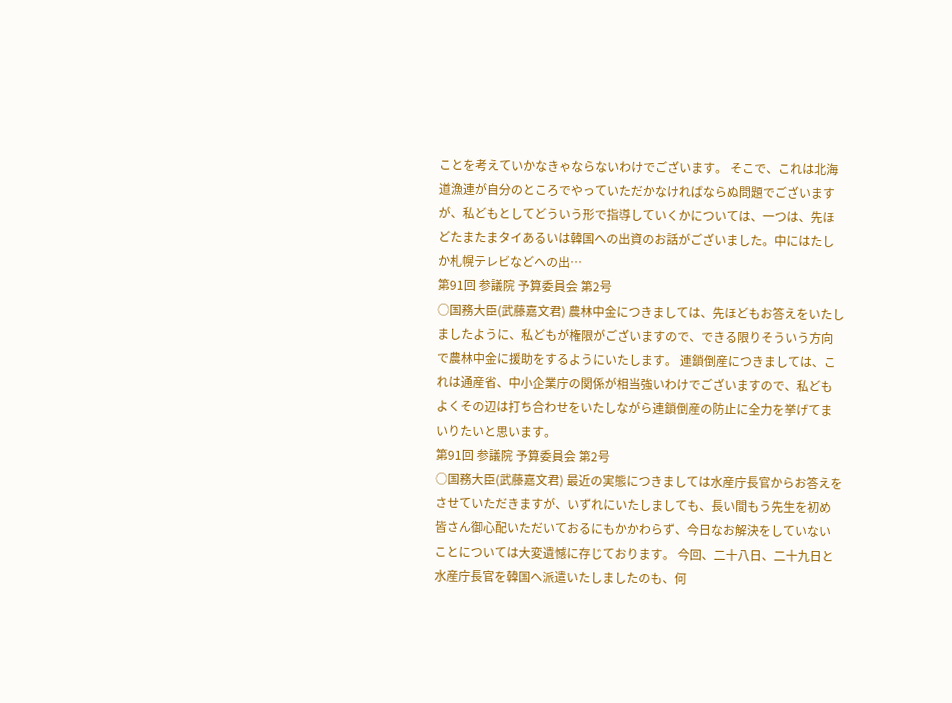ことを考えていかなきゃならないわけでございます。 そこで、これは北海道漁連が自分のところでやっていただかなければならぬ問題でございますが、私どもとしてどういう形で指導していくかについては、一つは、先ほどたまたまタイあるいは韓国への出資のお話がございました。中にはたしか札幌テレビなどへの出…
第91回 参議院 予算委員会 第2号
○国務大臣(武藤嘉文君) 農林中金につきましては、先ほどもお答えをいたしましたように、私どもが権限がございますので、できる限りそういう方向で農林中金に援助をするようにいたします。 連鎖倒産につきましては、これは通産省、中小企業庁の関係が相当強いわけでございますので、私どもよくその辺は打ち合わせをいたしながら連鎖倒産の防止に全力を挙げてまいりたいと思います。
第91回 参議院 予算委員会 第2号
○国務大臣(武藤嘉文君) 最近の実態につきましては水産庁長官からお答えをさせていただきますが、いずれにいたしましても、長い間もう先生を初め皆さん御心配いただいておるにもかかわらず、今日なお解決をしていないことについては大変遺憾に存じております。 今回、二十八日、二十九日と水産庁長官を韓国へ派遣いたしましたのも、何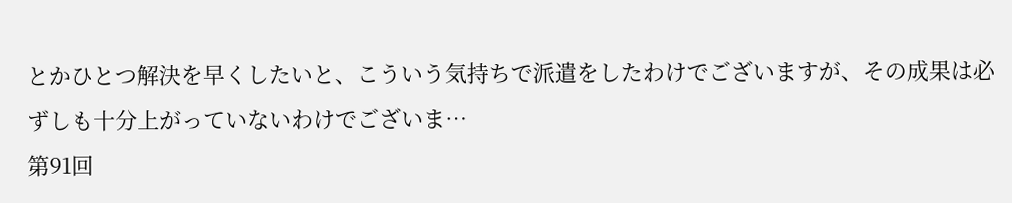とかひとつ解決を早くしたいと、こういう気持ちで派遣をしたわけでございますが、その成果は必ずしも十分上がっていないわけでございま…
第91回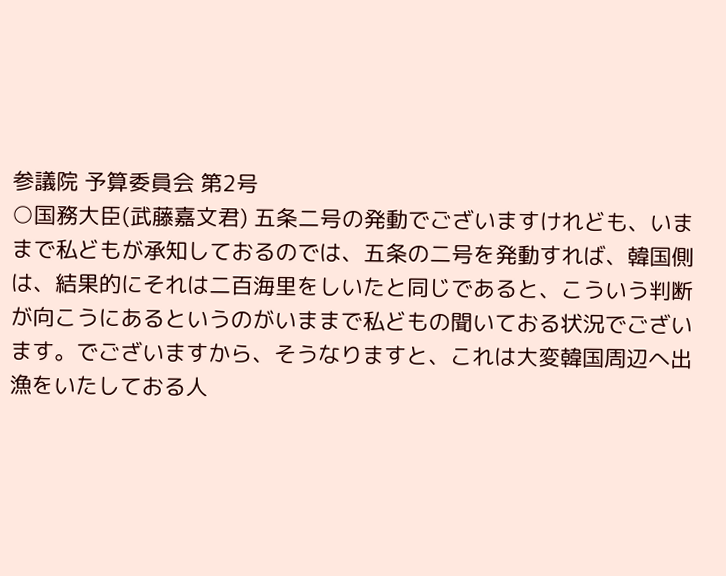参議院 予算委員会 第2号
○国務大臣(武藤嘉文君) 五条二号の発動でございますけれども、いままで私どもが承知しておるのでは、五条の二号を発動すれば、韓国側は、結果的にそれは二百海里をしいたと同じであると、こういう判断が向こうにあるというのがいままで私どもの聞いておる状況でございます。でございますから、そうなりますと、これは大変韓国周辺へ出漁をいたしておる人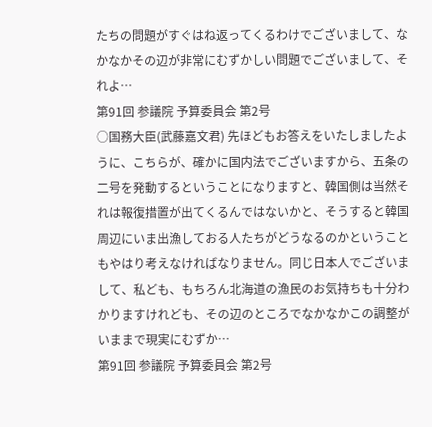たちの問題がすぐはね返ってくるわけでございまして、なかなかその辺が非常にむずかしい問題でございまして、それよ…
第91回 参議院 予算委員会 第2号
○国務大臣(武藤嘉文君) 先ほどもお答えをいたしましたように、こちらが、確かに国内法でございますから、五条の二号を発動するということになりますと、韓国側は当然それは報復措置が出てくるんではないかと、そうすると韓国周辺にいま出漁しておる人たちがどうなるのかということもやはり考えなければなりません。同じ日本人でございまして、私ども、もちろん北海道の漁民のお気持ちも十分わかりますけれども、その辺のところでなかなかこの調整がいままで現実にむずか…
第91回 参議院 予算委員会 第2号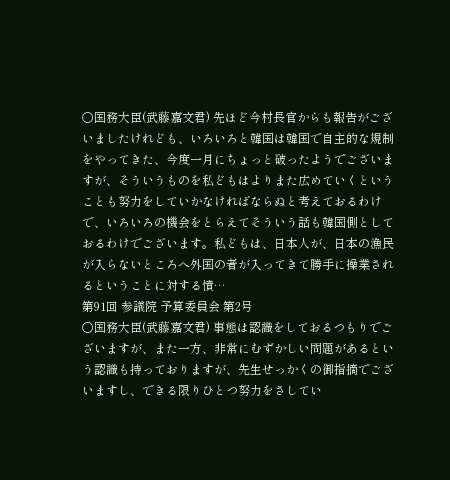○国務大臣(武藤嘉文君) 先ほど今村長官からも報告がございましたけれども、いろいろと韓国は韓国で自主的な規制をやってきた、今度一月にちょっと破ったようでございますが、そういうものを私どもはよりまた広めていくということも努力をしていかなければならぬと考えておるわけで、いろいろの機会をとらえてそういう話も韓国側としておるわけでございます。私どもは、日本人が、日本の漁民が入らないところへ外国の者が入ってきて勝手に操業されるということに対する憤…
第91回 参議院 予算委員会 第2号
○国務大臣(武藤嘉文君) 事態は認識をしておるつもりでございますが、また一方、非常にむずかしい問題があるという認識も持っておりますが、先生せっかくの御指摘でございますし、できる限りひとつ努力をさしてい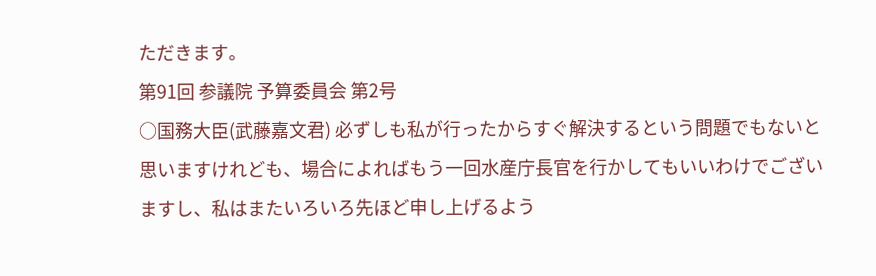ただきます。
第91回 参議院 予算委員会 第2号
○国務大臣(武藤嘉文君) 必ずしも私が行ったからすぐ解決するという問題でもないと思いますけれども、場合によればもう一回水産庁長官を行かしてもいいわけでございますし、私はまたいろいろ先ほど申し上げるよう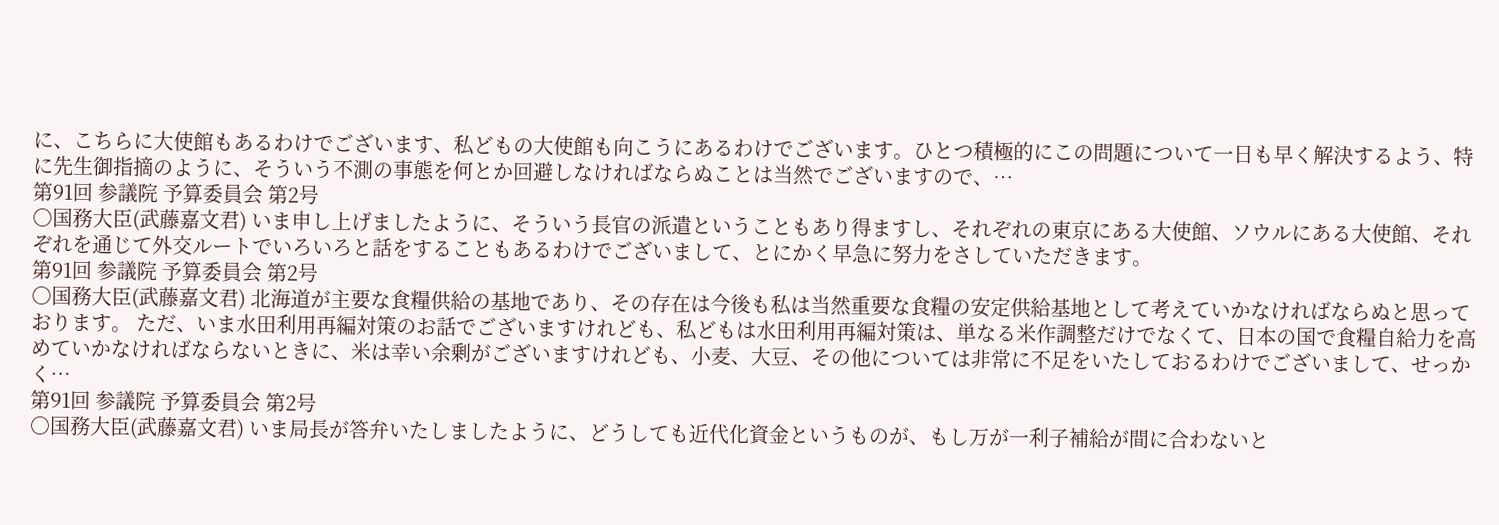に、こちらに大使館もあるわけでございます、私どもの大使館も向こうにあるわけでございます。ひとつ積極的にこの問題について一日も早く解決するよう、特に先生御指摘のように、そういう不測の事態を何とか回避しなければならぬことは当然でございますので、…
第91回 参議院 予算委員会 第2号
○国務大臣(武藤嘉文君) いま申し上げましたように、そういう長官の派遣ということもあり得ますし、それぞれの東京にある大使館、ソウルにある大使館、それぞれを通じて外交ルートでいろいろと話をすることもあるわけでございまして、とにかく早急に努力をさしていただきます。
第91回 参議院 予算委員会 第2号
○国務大臣(武藤嘉文君) 北海道が主要な食糧供給の基地であり、その存在は今後も私は当然重要な食糧の安定供給基地として考えていかなければならぬと思っております。 ただ、いま水田利用再編対策のお話でございますけれども、私どもは水田利用再編対策は、単なる米作調整だけでなくて、日本の国で食糧自給力を高めていかなければならないときに、米は幸い余剰がございますけれども、小麦、大豆、その他については非常に不足をいたしておるわけでございまして、せっかく…
第91回 参議院 予算委員会 第2号
○国務大臣(武藤嘉文君) いま局長が答弁いたしましたように、どうしても近代化資金というものが、もし万が一利子補給が間に合わないと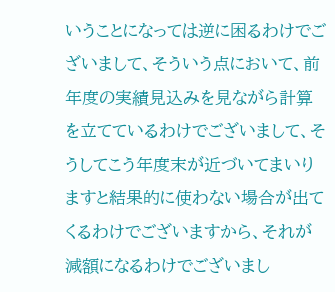いうことになっては逆に困るわけでございまして、そういう点において、前年度の実績見込みを見ながら計算を立てているわけでございまして、そうしてこう年度末が近づいてまいりますと結果的に使わない場合が出てくるわけでございますから、それが減額になるわけでございまし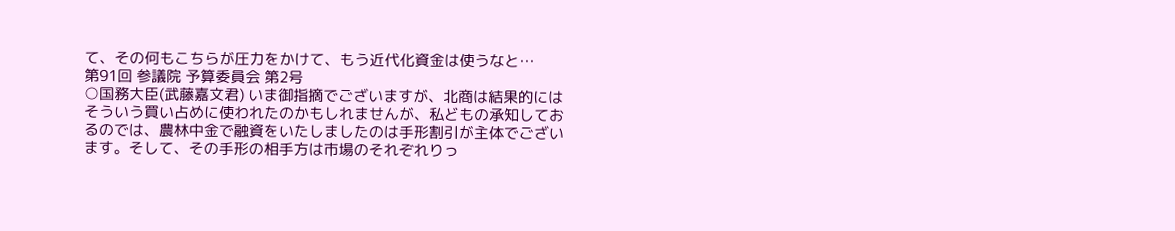て、その何もこちらが圧力をかけて、もう近代化資金は使うなと…
第91回 参議院 予算委員会 第2号
○国務大臣(武藤嘉文君) いま御指摘でございますが、北商は結果的にはそういう買い占めに使われたのかもしれませんが、私どもの承知しておるのでは、農林中金で融資をいたしましたのは手形割引が主体でございます。そして、その手形の相手方は市場のそれぞれりっ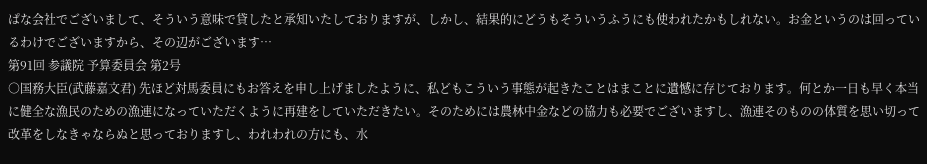ぱな会社でございまして、そういう意味で貸したと承知いたしておりますが、しかし、結果的にどうもそういうふうにも使われたかもしれない。お金というのは回っているわけでございますから、その辺がございます…
第91回 参議院 予算委員会 第2号
○国務大臣(武藤嘉文君) 先ほど対馬委員にもお答えを申し上げましたように、私どもこういう事態が起きたことはまことに遺憾に存じております。何とか一日も早く本当に健全な漁民のための漁連になっていただくように再建をしていただきたい。そのためには農林中金などの協力も必要でございますし、漁連そのものの体質を思い切って改革をしなきゃならぬと思っておりますし、われわれの方にも、水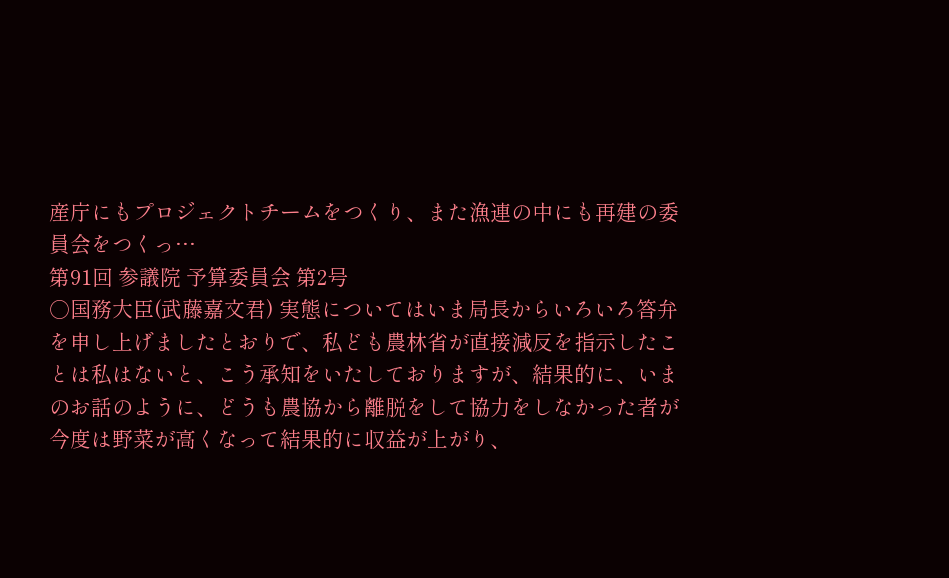産庁にもプロジェクトチームをつくり、また漁連の中にも再建の委員会をつくっ…
第91回 参議院 予算委員会 第2号
○国務大臣(武藤嘉文君) 実態についてはいま局長からいろいろ答弁を申し上げましたとおりで、私ども農林省が直接減反を指示したことは私はないと、こう承知をいたしておりますが、結果的に、いまのお話のように、どうも農協から離脱をして協力をしなかった者が今度は野菜が高くなって結果的に収益が上がり、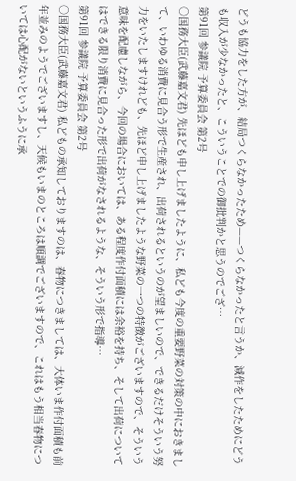どうも協力をした方が、結局つくらなかったため——つくらなかったと言うか、減作をしたためにどうも収入が少なかったと、こういうことでの御批判かと思うのでござ…
第91回 参議院 予算委員会 第2号
○国務大臣(武藤嘉文君) 先ほども申し上げましたように、私ども今度の重要野菜の対策の中におきまして、いわゆる消費に見合う形で生産され、出荷されるというのが望ましいので、できるだけそういう努力をいたしますけれども、先ほど申し上げましたような野菜の一つの特徴がございますので、そういう意味を配慮しながら、今回の場合においては、ある程度作付面積には余裕を持ち、そして出荷についてはできる限り消費に見合った形で出荷がなされるような、そういう形で指導…
第91回 参議院 予算委員会 第2号
○国務大臣(武藤嘉文君) 私どもの承知しておりますのは、春物につきましては、大体いま作付面積も前年並みのようでございますし、天候もいまのところは順調でございますので、これはもう相当春物については心配がないというふうに承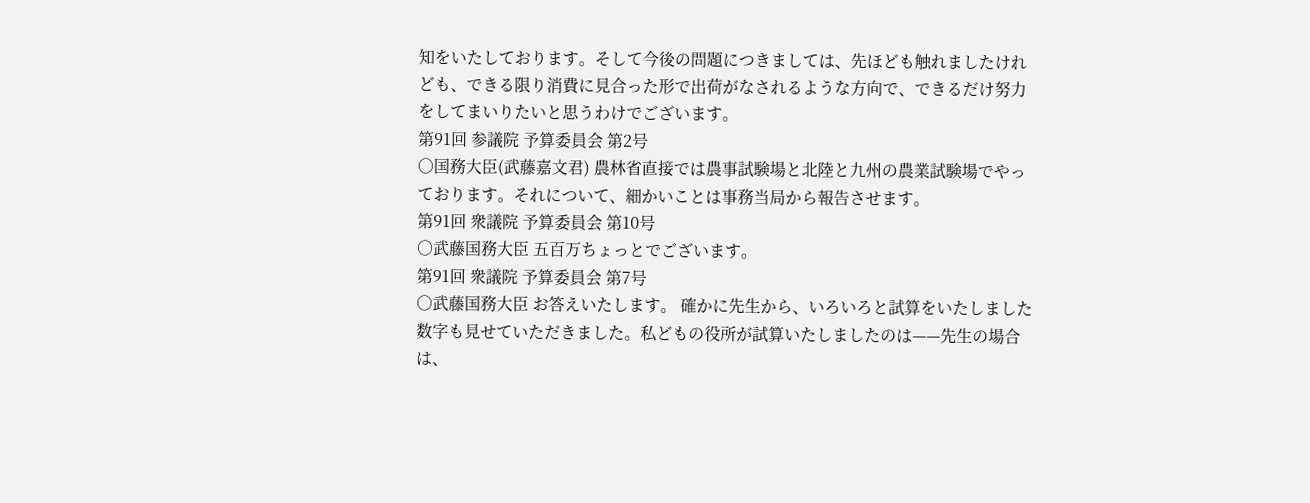知をいたしております。そして今後の問題につきましては、先ほども触れましたけれども、できる限り消費に見合った形で出荷がなされるような方向で、できるだけ努力をしてまいりたいと思うわけでございます。
第91回 参議院 予算委員会 第2号
○国務大臣(武藤嘉文君) 農林省直接では農事試験場と北陸と九州の農業試験場でやっております。それについて、細かいことは事務当局から報告させます。
第91回 衆議院 予算委員会 第10号
○武藤国務大臣 五百万ちょっとでございます。
第91回 衆議院 予算委員会 第7号
○武藤国務大臣 お答えいたします。 確かに先生から、いろいろと試算をいたしました数字も見せていただきました。私どもの役所が試算いたしましたのは——先生の場合は、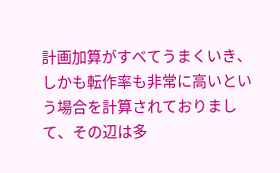計画加算がすべてうまくいき、しかも転作率も非常に高いという場合を計算されておりまして、その辺は多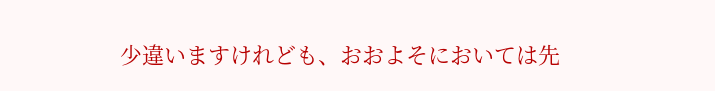少違いますけれども、おおよそにおいては先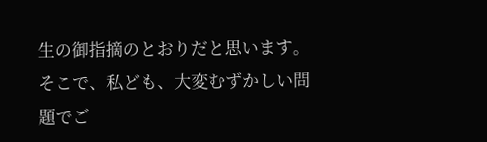生の御指摘のとおりだと思います。 そこで、私ども、大変むずかしい問題でご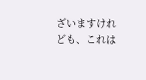ざいますけれども、これは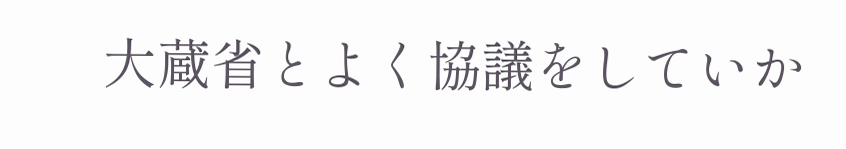大蔵省とよく協議をしていか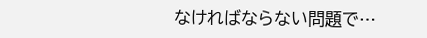なければならない問題で…